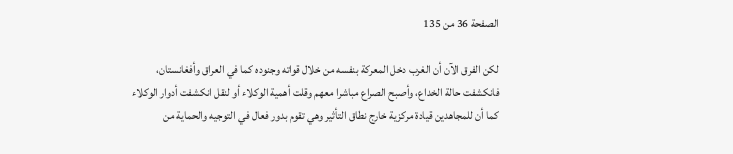الصفحة 36 من 135

لكن الفرق الآن أن الغرب دخل المعركة بنفسه من خلال قواته وجنوده كما في العراق وأفغانستان، فانكشفت حالة الخداع، وأصبح الصراع مباشرا معهم وقلت أهمية الوكلاء أو لنقل انكشفت أدوار الوكلاء كما أن للمجاهدين قيادة مركزية خارج نطاق التأثير وهي تقوم بدور فعال في التوجيه والحماية من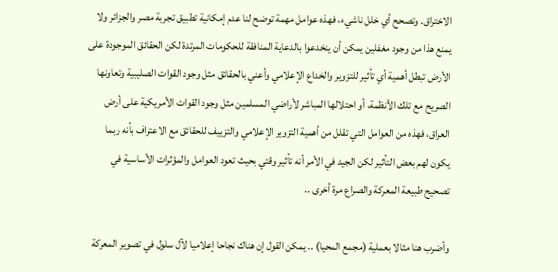الاختراق. وتصحح أي خلل ناشيء، فهذه عوامل مهمة توضح لنا عدم إمكانية تطبيق تجربة مصر والجزائر ولا يمنع هذا من وجود مغفلين يمكن أن ينخدعوا بالدعاية المنافقة للحكومات المرتدة لكن الحقائق الموجودة على الأرض تبطل أهمية أي تأثير للتزوير والخداع الإعلامي وأعني بالحقائق مثل وجود القوات الصليبية وتعاونها الصريح مع تلك الأنظمة، أو احتلالها المباشر لأراضي المسلمين مثل وجود القوات الأمريكية على أرض العراق، فهذه من العوامل التي تقلل من أهمية التزوير الإعلامي والتزييف للحقائق مع الاعتراف بأنه ربما يكون لهم بعض التأثير لكن الجيد في الأمر أنه تأثير وقتي بحيث تعود العوامل والمؤثرات الأساسية في تصحيح طبيعة المعركة والصراع مرة أخرى ..

وأضرب هنا مثالا بعملية (مجمع المحيا) .. يمكن القول إن هناك نجاحا إعلاميا لآل سلول في تصوير المعركة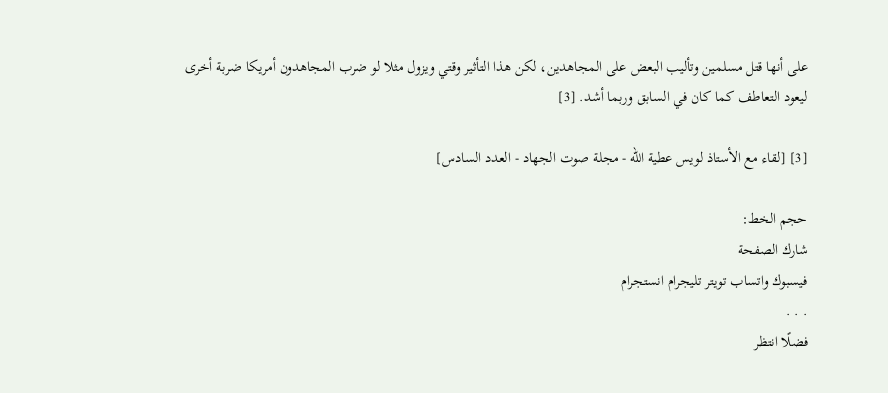على أنها قتل مسلمين وتأليب البعض على المجاهدين، لكن هذا التأثير وقتي ويزول مثلا لو ضرب المجاهدون أمريكا ضربة أخرى ليعود التعاطف كما كان في السابق وربما أشد. [3]

[3] [لقاء مع الأستاذ لويس عطية الله - مجلة صوت الجهاد - العدد السادس]

حجم الخط:
شارك الصفحة
فيسبوك واتساب تويتر تليجرام انستجرام
. . .
فضلًا انتظر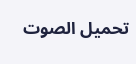تحميل الصوت